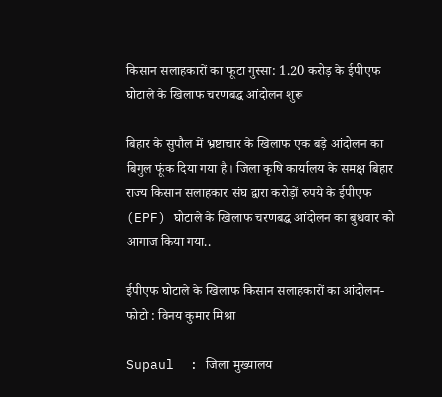किसान सलाहकारों का फूटा गुस्सा: 1.20 करोड़ के ईपीएफ घोटाले के खिलाफ चरणबद्ध आंदोलन शुरू

बिहार के सुपौल में भ्रष्टाचार के खिलाफ एक बड़े आंदोलन का बिगुल फूंक दिया गया है। जिला कृषि कार्यालय के समक्ष बिहार राज्य किसान सलाहकार संघ द्वारा करोड़ों रुपये के ईपीएफ (EPF) घोटाले के खिलाफ चरणबद्ध आंदोलन का बुधवार को आगाज किया गया..

ईपीएफ घोटाले के खिलाफ किसान सलाहकारों का आंदोलन- फोटो : विनय कुमार मिश्रा

Supaul  : जिला मुख्यालय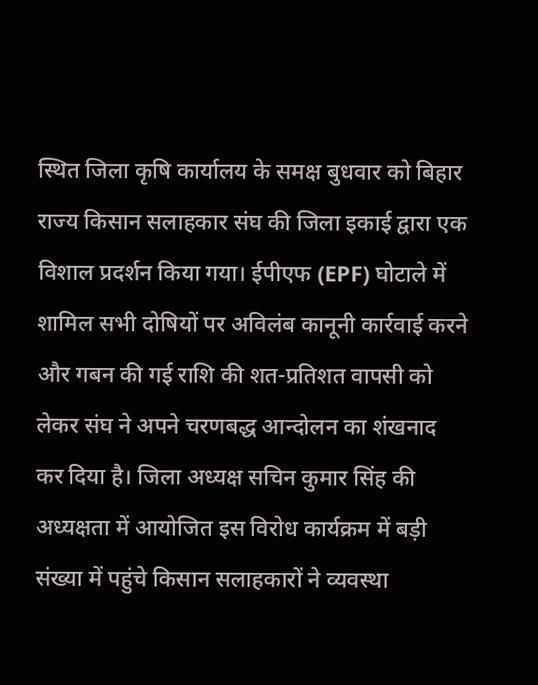स्थित जिला कृषि कार्यालय के समक्ष बुधवार को बिहार राज्य किसान सलाहकार संघ की जिला इकाई द्वारा एक विशाल प्रदर्शन किया गया। ईपीएफ (EPF) घोटाले में शामिल सभी दोषियों पर अविलंब कानूनी कार्रवाई करने और गबन की गई राशि की शत-प्रतिशत वापसी को लेकर संघ ने अपने चरणबद्ध आन्दोलन का शंखनाद कर दिया है। जिला अध्यक्ष सचिन कुमार सिंह की अध्यक्षता में आयोजित इस विरोध कार्यक्रम में बड़ी संख्या में पहुंचे किसान सलाहकारों ने व्यवस्था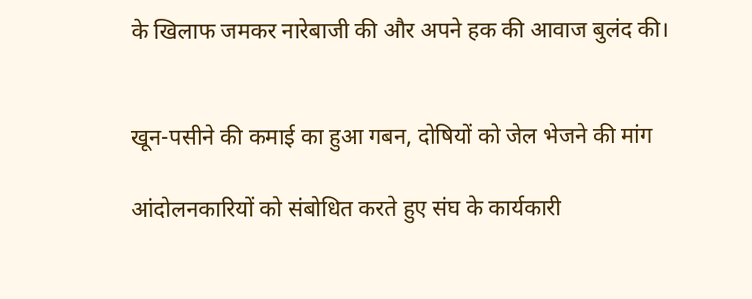के खिलाफ जमकर नारेबाजी की और अपने हक की आवाज बुलंद की।


खून-पसीने की कमाई का हुआ गबन, दोषियों को जेल भेजने की मांग

आंदोलनकारियों को संबोधित करते हुए संघ के कार्यकारी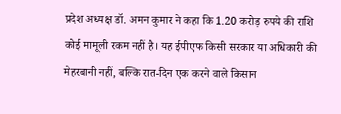प्रदेश अध्यक्ष डॉ. अमन कुमार ने कहा कि 1.20 करोड़ रुपये की राशि कोई मामूली रकम नहीं है। यह ईपीएफ किसी सरकार या अधिकारी की मेहरबानी नहीं, बल्कि रात-दिन एक करने वाले किसान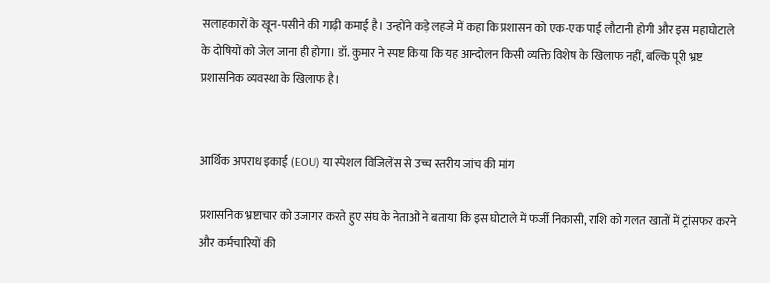सलाहकारों के खून-पसीने की गाढ़ी कमाई है। उन्होंने कड़े लहजे में कहा कि प्रशासन को एक-एक पाई लौटानी होगी और इस महाघोटाले के दोषियों को जेल जाना ही होगा। डॉ. कुमार ने स्पष्ट किया कि यह आन्दोलन किसी व्यक्ति विशेष के खिलाफ नहीं, बल्कि पूरी भ्रष्ट प्रशासनिक व्यवस्था के खिलाफ है।


आर्थिक अपराध इकाई (EOU) या स्पेशल विजिलेंस से उच्च स्तरीय जांच की मांग

प्रशासनिक भ्रष्टाचार को उजागर करते हुए संघ के नेताओं ने बताया कि इस घोटाले में फर्जी निकासी, राशि को गलत खातों में ट्रांसफर करने और कर्मचारियों की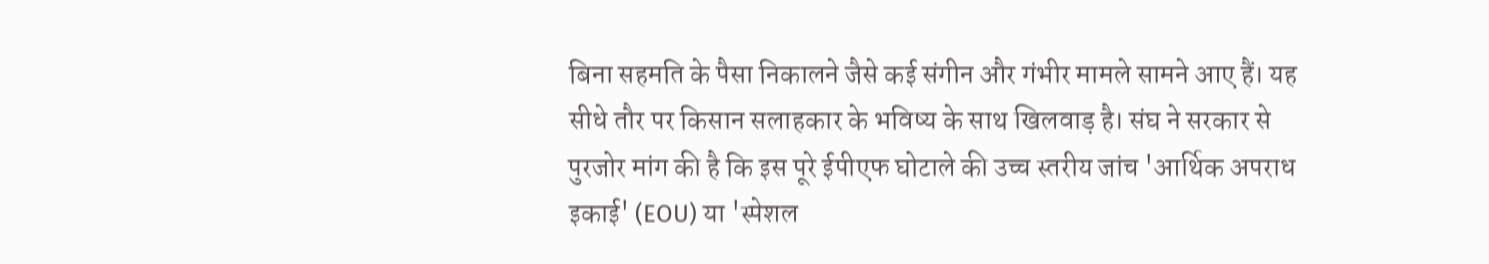बिना सहमति के पैसा निकालने जैसे कई संगीन और गंभीर मामले सामने आए हैं। यह सीधे तौर पर किसान सलाहकार के भविष्य के साथ खिलवाड़ है। संघ ने सरकार से पुरजोर मांग की है कि इस पूरे ईपीएफ घोटाले की उच्च स्तरीय जांच 'आर्थिक अपराध इकाई' (EOU) या 'स्पेशल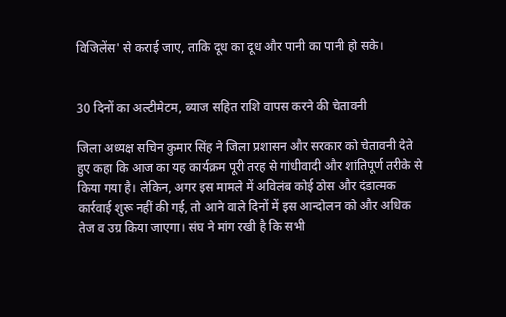विजिलेंस' से कराई जाए, ताकि दूध का दूध और पानी का पानी हो सके।


30 दिनों का अल्टीमेटम, ब्याज सहित राशि वापस करने की चेतावनी

जिला अध्यक्ष सचिन कुमार सिंह ने जिला प्रशासन और सरकार को चेतावनी देते हुए कहा कि आज का यह कार्यक्रम पूरी तरह से गांधीवादी और शांतिपूर्ण तरीके से किया गया है। लेकिन, अगर इस मामले में अविलंब कोई ठोस और दंडात्मक कार्रवाई शुरू नहीं की गई, तो आने वाले दिनों में इस आन्दोलन को और अधिक तेज व उग्र किया जाएगा। संघ ने मांग रखी है कि सभी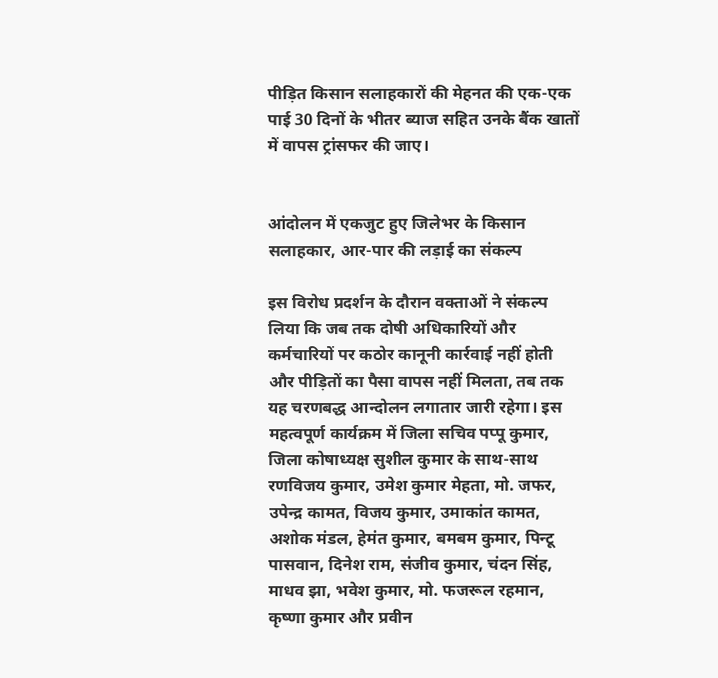पीड़ित किसान सलाहकारों की मेहनत की एक-एक पाई 30 दिनों के भीतर ब्याज सहित उनके बैंक खातों में वापस ट्रांसफर की जाए।


आंदोलन में एकजुट हुए जिलेभर के किसान सलाहकार, आर-पार की लड़ाई का संकल्प

इस विरोध प्रदर्शन के दौरान वक्ताओं ने संकल्प लिया कि जब तक दोषी अधिकारियों और कर्मचारियों पर कठोर कानूनी कार्रवाई नहीं होती और पीड़ितों का पैसा वापस नहीं मिलता, तब तक यह चरणबद्ध आन्दोलन लगातार जारी रहेगा। इस महत्वपूर्ण कार्यक्रम में जिला सचिव पप्पू कुमार, जिला कोषाध्यक्ष सुशील कुमार के साथ-साथ रणविजय कुमार, उमेश कुमार मेहता, मो. जफर, उपेन्द्र कामत, विजय कुमार, उमाकांत कामत, अशोक मंडल, हेमंत कुमार, बमबम कुमार, पिन्टू पासवान, दिनेश राम, संजीव कुमार, चंदन सिंह, माधव झा, भवेश कुमार, मो. फजरूल रहमान, कृष्णा कुमार और प्रवीन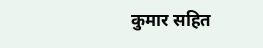कुमार सहित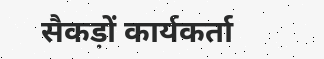सैकड़ों कार्यकर्ता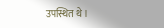उपस्थित थे।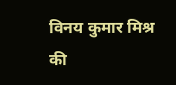विनय कुमार मिश्र की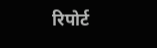रिपोर्ट